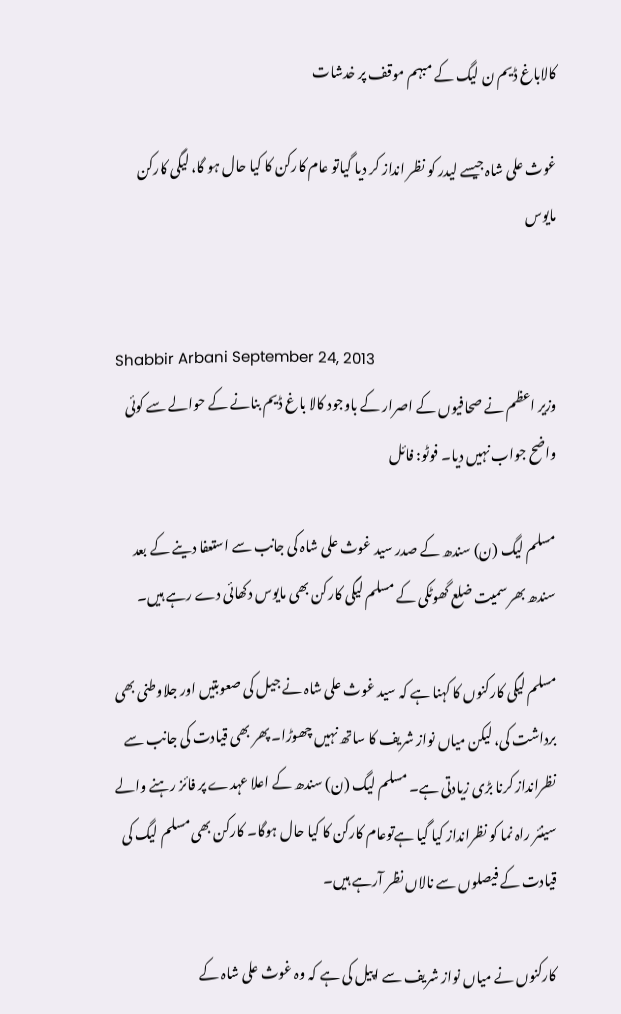کالاباغ ڈیم ن لیگ کے مبہم موقف پر خدشات

غوث علی شاہ جیسے لیدر کو نظر انداز کر دیا گیاتو عام کارکن کا کیا حال ہو گا، لیگی کارکن مایوس


Shabbir Arbani September 24, 2013
وزیر اعظم نے صحافیوں کے اصرار کے باوجود کالا باغ ڈیم بنانے کے حوالے سے کوئی واضح جواب نہیں دیا۔ فوٹو: فائل

مسلم لیگ (ن) سندھ کے صدر سید غوث علی شاہ کی جانب سے استعفا دینے کے بعد سندھ بھر سمیت ضلع گھوٹکی کے مسلم لیگی کارکن بھی مایوس دکھائی دے رہے ہیں۔

مسلم لیگی کارکنوں کا کہنا ہے کہ سید غوث علی شاہ نے جیل کی صعوبتیں اور جلاوطنی بھی برداشت کی، لیکن میاں نواز شریف کا ساتھ نہیں چھوڑا۔ پھر بھی قیادت کی جانب سے نظرانداز کرنا بڑی زیادتی ہے۔ مسلم لیگ (ن) سندھ کے اعلا عہدے پر فائز رہنے والے سینئر راہ نما کو نظرانداز کیا گیا ہےتوعام کارکن کا کیا حال ہوگا۔ کارکن بھی مسلم لیگ کی قیادت کے فیصلوں سے نالاں نظر آرہے ہیں۔

کارکنوں نے میاں نواز شریف سے اپیل کی ہے کہ وہ غوث علی شاہ کے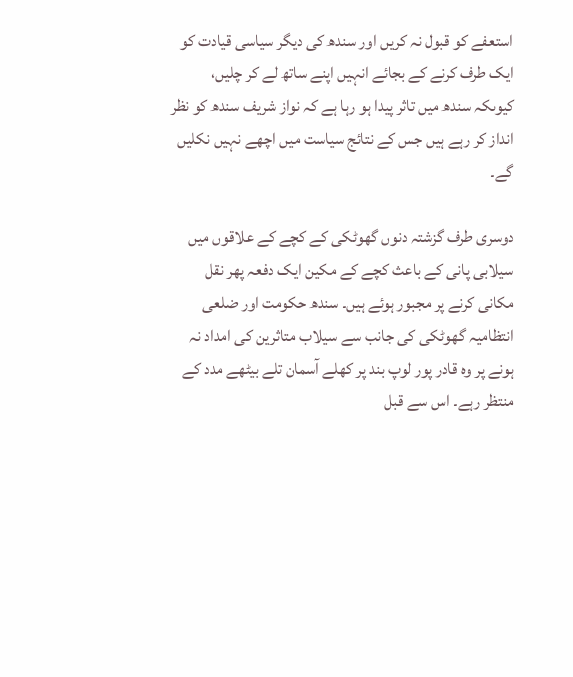استعفے کو قبول نہ کریں اور سندھ کی دیگر سیاسی قیادت کو ایک طرف کرنے کے بجائے انہیں اپنے ساتھ لے کر چلیں، کیوںکہ سندھ میں تاثر پیدا ہو رہا ہے کہ نواز شریف سندھ کو نظر انداز کر رہے ہیں جس کے نتائج سیاست میں اچھے نہیں نکلیں گے۔

دوسری طرف گزشتہ دنوں گھوٹکی کے کچے کے علاقوں میں سیلابی پانی کے باعث کچے کے مکین ایک دفعہ پھر نقل مکانی کرنے پر مجبور ہوئے ہیں۔ سندھ حکومت اور ضلعی انتظامیہ گھوٹکی کی جانب سے سیلاب متاثرین کی امداد نہ ہونے پر وہ قادر پور لوپ بند پر کھلے آسمان تلے بیٹھے مدد کے منتظر رہے۔ اس سے قبل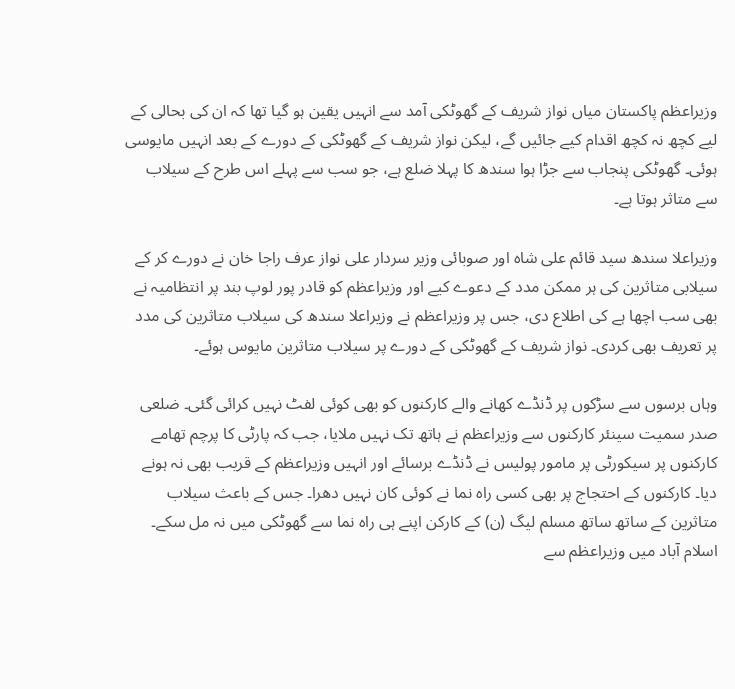وزیراعظم پاکستان میاں نواز شریف کے گھوٹکی آمد سے انہیں یقین ہو گیا تھا کہ ان کی بحالی کے لیے کچھ نہ کچھ اقدام کیے جائیں گے، لیکن نواز شریف کے گھوٹکی کے دورے کے بعد انہیں مایوسی ہوئی۔ گھوٹکی پنجاب سے جڑا ہوا سندھ کا پہلا ضلع ہے، جو سب سے پہلے اس طرح کے سیلاب سے متاثر ہوتا ہے۔

وزیراعلا سندھ سید قائم علی شاہ اور صوبائی وزیر سردار علی نواز عرف راجا خان نے دورے کر کے سیلابی متاثرین کی ہر ممکن مدد کے دعوے کیے اور وزیراعظم کو قادر پور لوپ بند پر انتظامیہ نے بھی سب اچھا ہے کی اطلاع دی، جس پر وزیراعظم نے وزیراعلا سندھ کی سیلاب متاثرین کی مدد پر تعریف بھی کردی۔ نواز شریف کے گھوٹکی کے دورے پر سیلاب متاثرین مایوس ہوئے۔

وہاں برسوں سے سڑکوں پر ڈنڈے کھانے والے کارکنوں کو بھی کوئی لفٹ نہیں کرائی گئی۔ ضلعی صدر سمیت سینئر کارکنوں سے وزیراعظم نے ہاتھ تک نہیں ملایا، جب کہ پارٹی کا پرچم تھامے کارکنوں پر سیکورٹی پر مامور پولیس نے ڈنڈے برسائے اور انہیں وزیراعظم کے قریب بھی نہ ہونے دیا۔ کارکنوں کے احتجاج پر بھی کسی راہ نما نے کوئی کان نہیں دھرا۔ جس کے باعث سیلاب متاثرین کے ساتھ ساتھ مسلم لیگ (ن) کے کارکن اپنے ہی راہ نما سے گھوٹکی میں نہ مل سکے۔ اسلام آباد میں وزیراعظم سے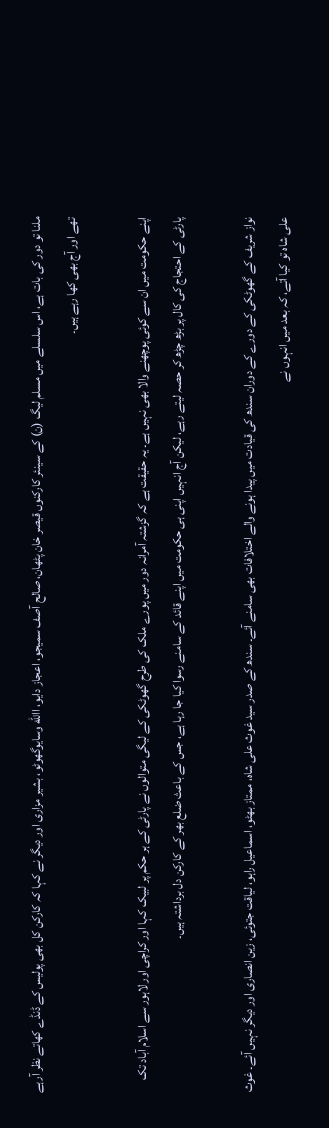ملنا تو دور کی بات ہے، اس سلسلے میں مسلم لیگ (ن) کے سینئر کارکنوں قیصر خان پٹھان، صالح آصف سمیجو، اعجاز دایو، االله وسایوگھوٹو، بشیر مزاری اور دیگر نے کہا کہ کارکن کل بھی پولیس کے ڈنڈے کھاتے نظر آرہے تھے اور آج بھی کھا رہے ہیں۔

اپنے حکومت میں ان سے کوئی پوچھنے والا بھی نہیں ہے۔ یہ حقیقت ہے کہ گزشتہ آمرانہ دور میں پورے ملک کی طرح گھوٹکی کے لیگی متوالوں نے پارٹی کے ہر حکم پر لبیک کہا اور کراچی اور لاہور سے اسلام آباد تک پارٹی کے احتجاج کی کال پر بڑھ چڑھ کر حصہ لیتے رہے، لیکن آج انہیں اپنی ہی حکومت میں اپنے قائد کے سامنے رسوا کیا جا رہا ہے، جس کے باعث ضلع بھر کے کارکن دل برداشتہ ہیں۔

نواز شریف کے گھوٹکی کے دورے کے دوران سندھ کی قیادت میں پیدا ہونے والے اختلافات بھی سامنے آئے۔ سندھ کے صدر سید غوث علی شاہ، ممتاز بھٹو، اسماعیل راہو، لیاقت جتوئی، زین انصاری اور دیگر نہیں آئے۔ غوث علی شاہ تو کیا آتے، کہ بعد میں انہوں نے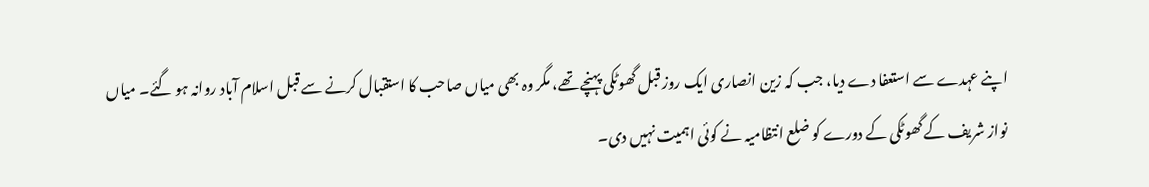اپنے عہدے سے استعفا دے دیا، جب کہ زین انصاری ایک روز قبل گھوٹکی پہنچے تھے، مگر وہ بھی میاں صاحب کا استقبال کرنے سے قبل اسلام آباد روانہ ہو گئے۔ میاں نواز شریف کے گھوٹکی کے دورے کو ضلع انتظامیہ نے کوئی اہمیت نہیں دی۔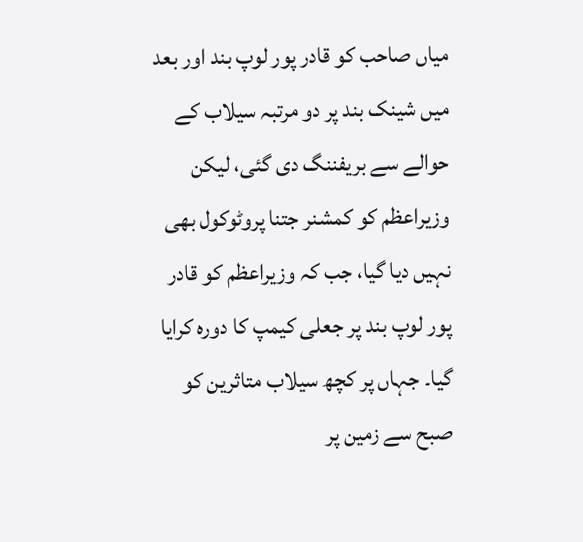میاں صاحب کو قادر پور لوپ بند اور بعد میں شینک بند پر دو مرتبہ سیلاب کے حوالے سے بریفننگ دی گئی، لیکن وزیراعظم کو کمشنر جتنا پروٹوکول بھی نہیں دیا گیا، جب کہ وزیراعظم کو قادر پور لوپ بند پر جعلی کیمپ کا دورہ کرایا گیا۔ جہاں پر کچھ سیلاب متاثرین کو صبح سے زمین پر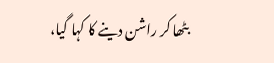بٹھا کر راشن دینے کا کہا گیا،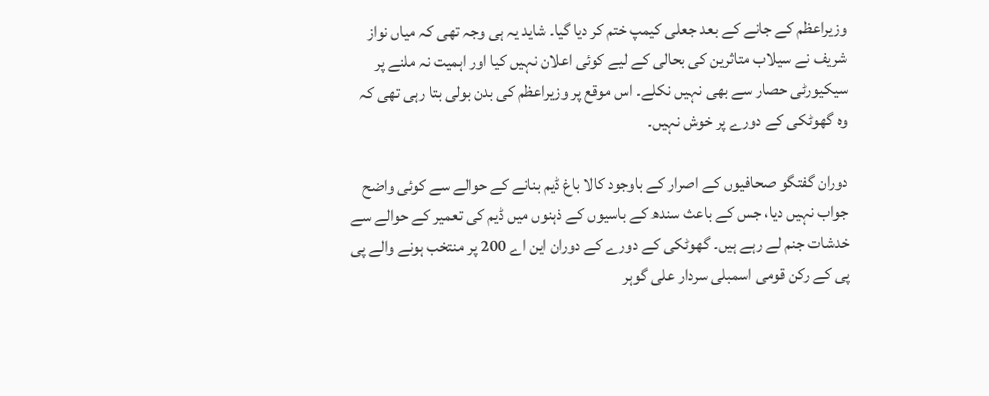وزیراعظم کے جانے کے بعد جعلی کیمپ ختم کر دیا گیا۔ شاید یہ ہی وجہ تھی کہ میاں نواز شریف نے سیلاب متاثرین کی بحالی کے لیے کوئی اعلان نہیں کیا اور اہمیت نہ ملنے پر سیکیورٹی حصار سے بھی نہیں نکلے۔ اس موقع پر وزیراعظم کی بدن بولی بتا رہی تھی کہ وہ گھوٹکی کے دورے پر خوش نہیں۔

دوران گفتگو صحافیوں کے اصرار کے باوجود کالا باغ ڈیم بنانے کے حوالے سے کوئی واضح جواب نہیں دیا، جس کے باعث سندھ کے باسیوں کے ذہنوں میں ڈیم کی تعمیر کے حوالے سے خدشات جنم لے رہے ہیں۔ گھوٹکی کے دورے کے دوران این اے 200 پر منتخب ہونے والے پی پی کے رکن قومی اسمبلی سردار علی گوہر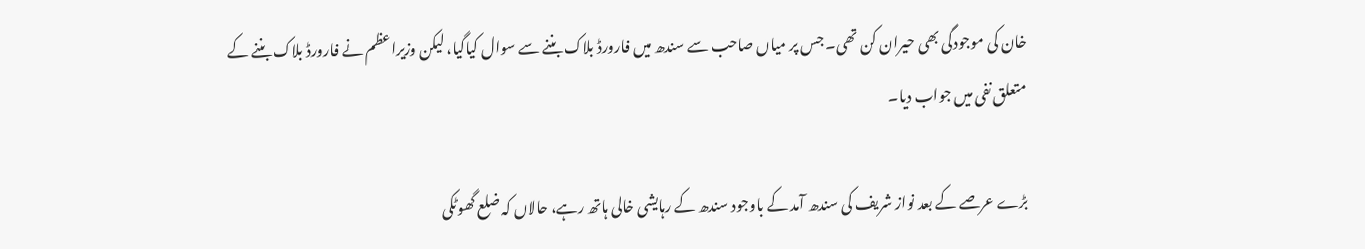خان کی موجودگی بھی حیران کن تھی۔ جس پر میاں صاحب سے سندھ میں فارورڈ بلاک بننے سے سوال کیاگیا، لیکن وزیراعظم نے فارورڈ بلاک بننے کے متعلق نفی میں جواب دیا۔

بڑے عرصے کے بعد نواز شریف کی سندھ آمد کے باوجود سندھ کے رہایشی خالی ہاتھ رہے، حالاں کہ ضلع گھوٹکی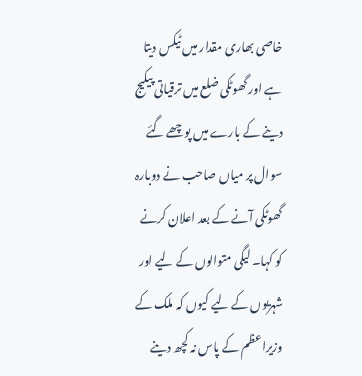خاصی بھاری مقدار میں ٹیکس دیتا ہے اور گھوٹکی ضلع میں ترقیاتی پیکیج دینے کے بارے میں پوچھے گئے سوال پر میاں صاحب نے دوبارہ گھوٹکی آنے کے بعد اعلان کرنے کو کہا۔ لیگی متوالوں کے لیے اور شہریوں کے لیے کیوں کہ ملک کے وزیراعظم کے پاس نہ کچھ دینے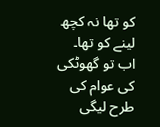کو تھا نہ کچھ لینے کو تھا۔ اب تو گھوٹکی کی عوام کی طرح لیگی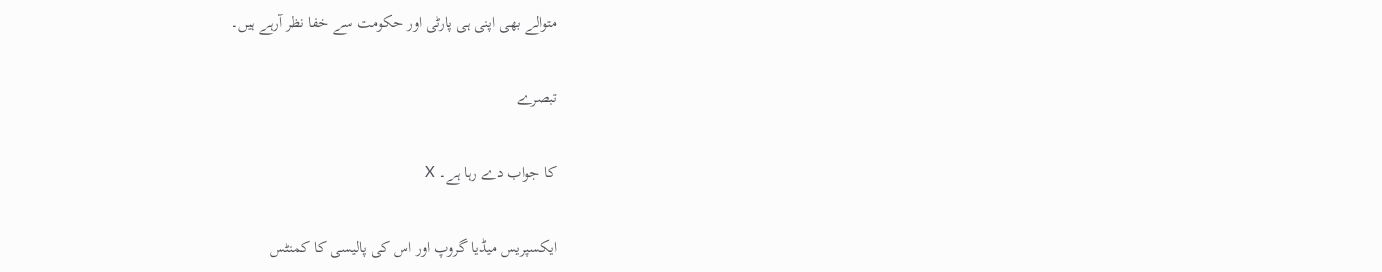متوالے بھی اپنی ہی پارٹی اور حکومت سے خفا نظر آرہے ہیں۔

تبصرے

کا جواب دے رہا ہے۔ X

ایکسپریس میڈیا گروپ اور اس کی پالیسی کا کمنٹس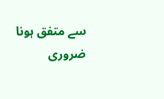سے متفق ہونا ضروری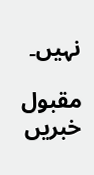نہیں۔

مقبول خبریں